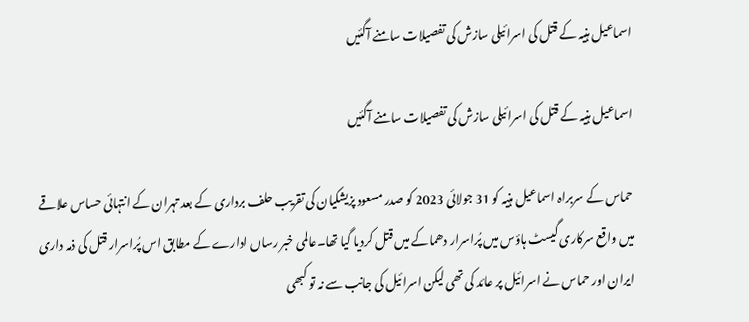اسماعیل ہنیہ کے قتل کی اسرائیلی سازش کی تفصیلات سامنے آگئیں

اسماعیل ہنیہ کے قتل کی اسرائیلی سازش کی تفصیلات سامنے آگئیں

حماس کے سربراہ اسماعیل ہنیہ کو 31 جولائی 2023 کو صدر مسعود پزیشکیان کی تقریب حلف برداری کے بعد تہران کے انتہائی حساس علاقے میں واقع سرکاری گیسٹ ہاؤس میں پُراسرار دھماکے میں قتل کردیا گیا تھا۔عالمی خبر رساں ادارے کے مطابق اس پُراسرار قتل کی ذمہ داری ایران اور حماس نے اسرائیل پر عائد کی تھی لیکن اسرائیل کی جانب سے نہ تو کبھی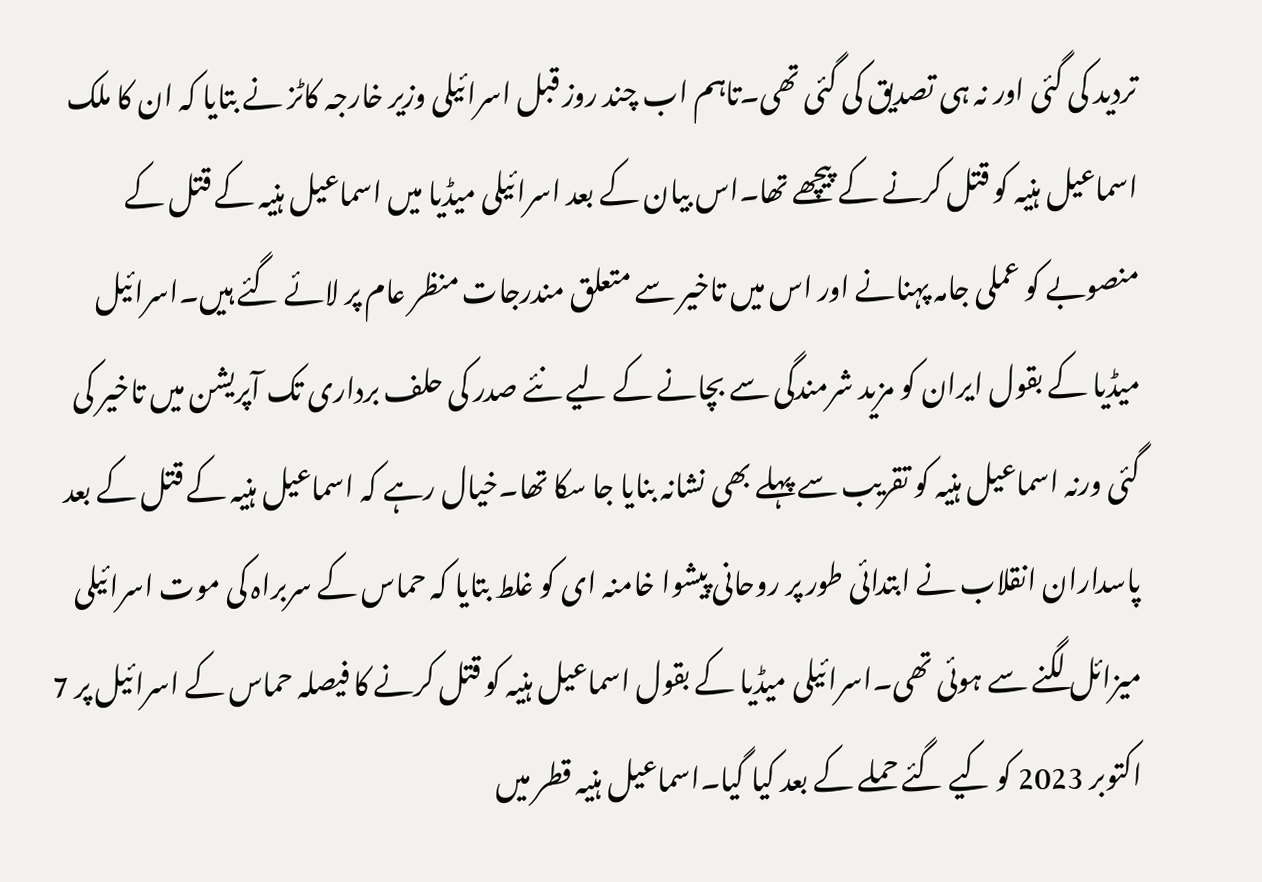تردید کی گئی اور نہ ہی تصدیق کی گئی تھی۔تاہم اب چند روز قبل اسرائیلی وزیر خارجہ کاٹز نے بتایا کہ ان کا ملک اسماعیل ہنیہ کو قتل کرنے کے پیچھے تھا۔اس بیان کے بعد اسرائیلی میڈیا میں اسماعیل ہنیہ کے قتل کے منصوبے کو عملی جامہ پہنانے اور اس میں تاخیر سے متعلق مندرجات منظر عام پر لائے گئے ہیں۔اسرائیل میڈیا کے بقول ایران کو مزید شرمندگی سے بچانے کے لیے نئے صدر کی حلف برداری تک آپریشن میں تاخیر کی گئی ورنہ اسماعیل ہنیہ کو تقریب سے پہلے بھی نشانہ بنایا جا سکا تھا۔خیال رہے کہ اسماعیل ہنیہ کے قتل کے بعد پاسداران انقلاب نے ابتدائی طور پر روحانی پیشوا خامنہ ای کو غلط بتایا کہ حماس کے سربراہ کی موت اسرائیلی میزائل لگنے سے ہوئی تھی۔اسرائیلی میڈیا کے بقول اسماعیل ہنیہ کو قتل کرنے کا فیصلہ حماس کے اسرائیل پر 7 اکتوبر 2023 کو کیے گئے حملے کے بعد کیا گیا۔اسماعیل ہنیہ قطر میں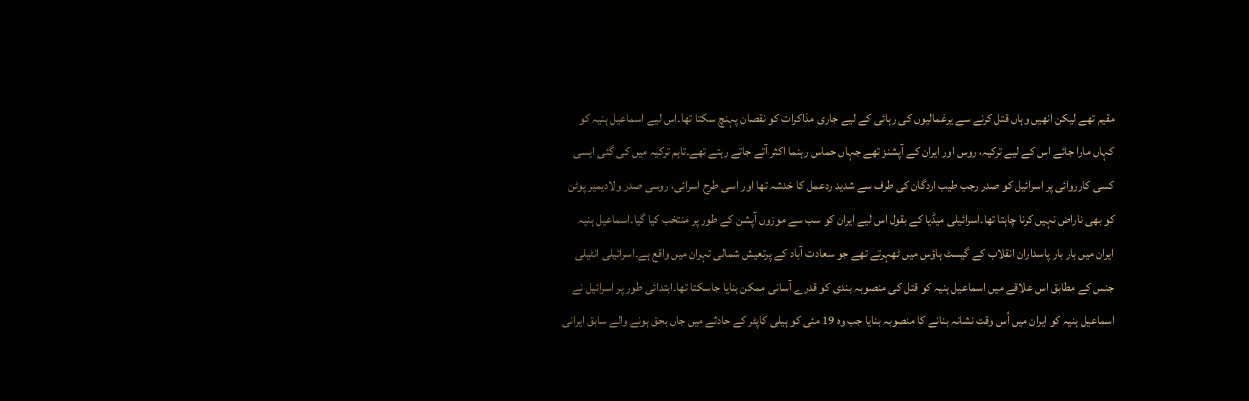مقیم تھے لیکن انھیں وہاں قتل کرنے سے یرغمالیوں کی رہائی کے لیے جاری مذاکرات کو نقصان پہنچ سکتا تھا۔اس لیے اسماعیل ہنیہ کو کہاں مارا جائے اس کے لیے ترکیہ، روس اور ایران کے آپشنز تھے جہاں حماس رہنما اکثر آتے جاتے رہتے تھے۔تاہم ترکیہ میں کی گئی ایسی کسی کارروائی پر اسرائیل کو صدر رجب طیب اردگان کی طرف سے شدید ردعمل کا خدشہ تھا اور اسی طرح اسرائی، روسی صدر ولادیمیر پوٹن کو بھی ناراض نہیں کرنا چاہتا تھا۔اسرائیلی میڈیا کے بقول اس لیے ایران کو سب سے موزوں آپشن کے طور پر منتخب کیا گیا۔اسماعیل ہنیہ ایران میں بار بار پاسداران انقلاب کے گیسٹ ہاؤس میں ٹھہرتے تھے جو سعادت آباد کے پرتعیش شمالی تہران میں واقع ہے۔اسرائیلی انٹیلی جنس کے مطابق اس علاقے میں اسماعیل ہنیہ کو قتل کی منصوبہ بندی کو قدرے آسانی ممکن بنایا جاسکتا تھا۔ابتدائی طور پر اسرائیل نے اسماعیل ہنیہ کو ایران میں اُس وقت نشانہ بنانے کا منصوبہ بنایا جب وہ 19 مئی کو ہیلی کاپٹر کے حادثے میں جاں بحق ہونے والے سابق ایرانی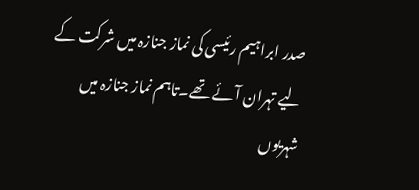صدر ابراہیم رئیسی کی نماز جنازہ میں شرکت کے لیے تہران آئے تھے۔تاہم نماز جنازہ میں شہریوں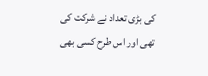کی بڑی تعداد نے شرکت کی تھی اور اس طرح کسی بھی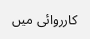کارروائی میں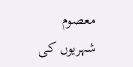معصوم شہریوں کی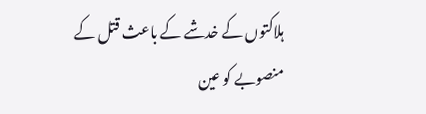ہلاکتوں کے خدشے کے باعث قتل کے منصوبے کو عین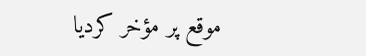موقع پر مؤخر کردیا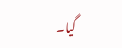گیا۔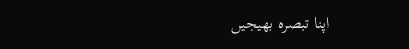اپنا تبصرہ بھیجیں